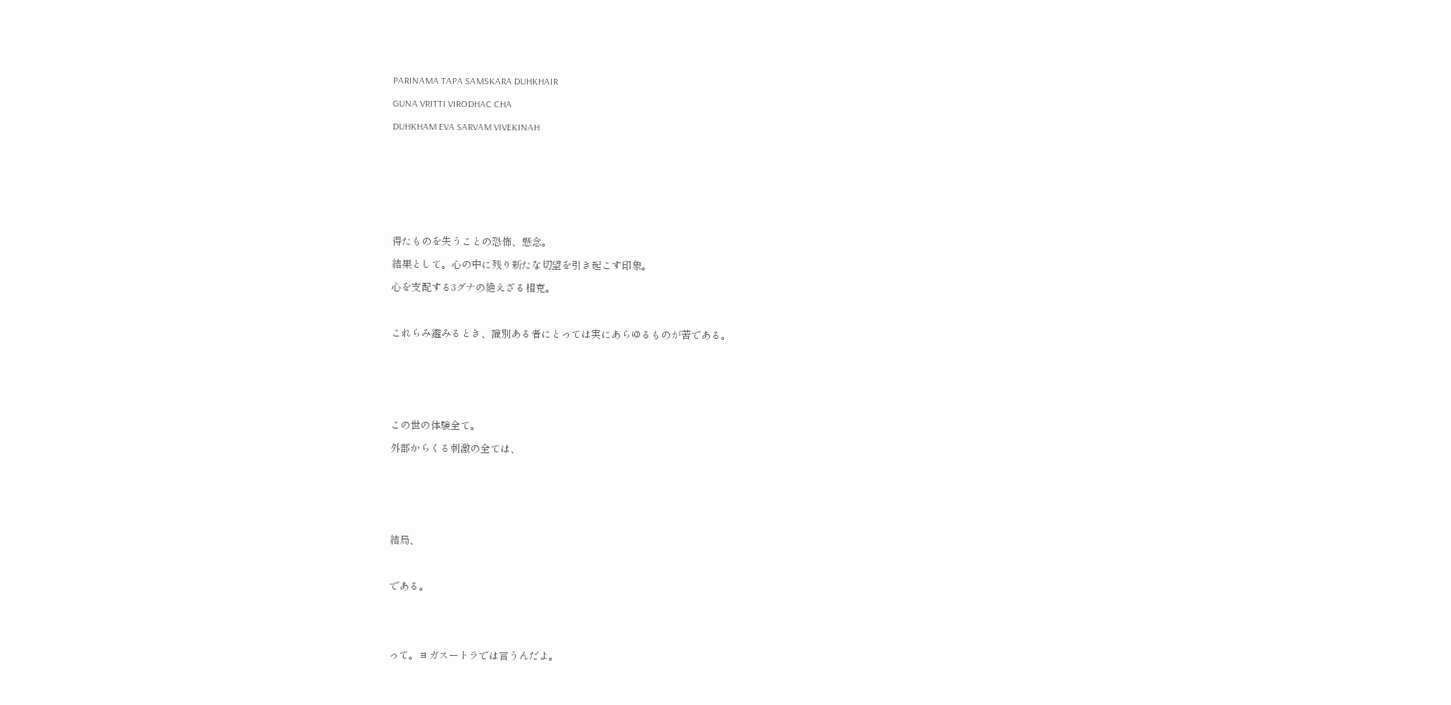PARINAMA TAPA SAMSKARA DUHKHAIR
GUNA VRITTI VIRODHAC CHA
DUHKHAM EVA SARVAM VIVEKINAH




得たものを失うことの恐怖、懸念。
結果として。心の中に残り新たな切望を引き起こす印象。
心を支配する3グナの絶えざる相克。

これらみ鑑みるとき、識別ある者にとっては実にあらゆるものが苦である。



この世の体験全て。
外部からくる刺激の全ては、



結局、

である。


って。ヨガスートラでは言うんだよ。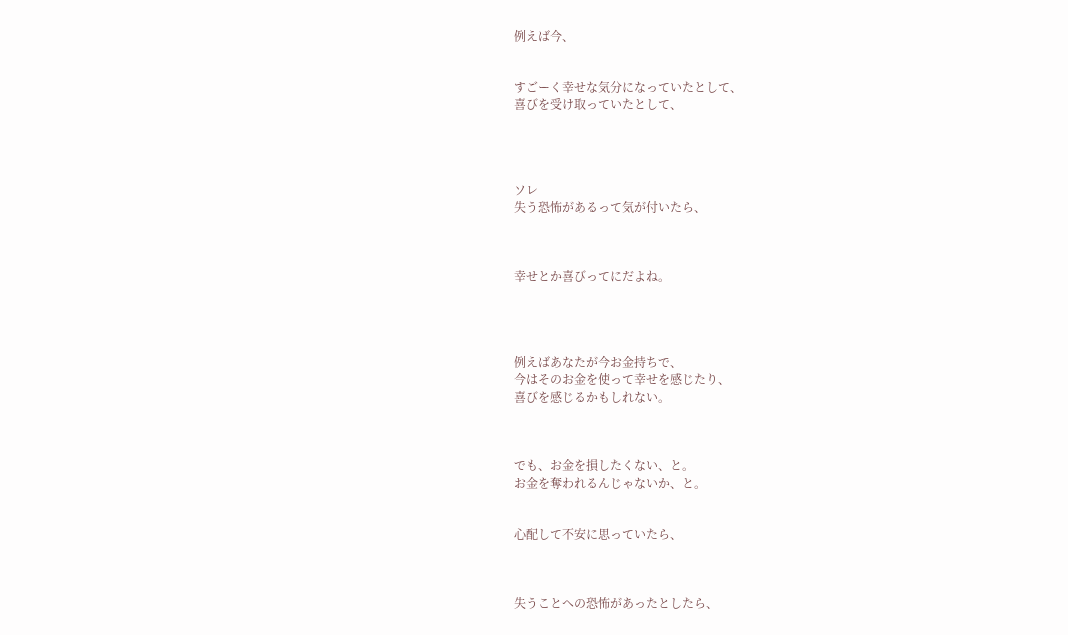例えば今、


すごーく幸せな気分になっていたとして、
喜びを受け取っていたとして、




ソレ
失う恐怖があるって気が付いたら、



幸せとか喜びってにだよね。




例えばあなたが今お金持ちで、
今はそのお金を使って幸せを感じたり、
喜びを感じるかもしれない。



でも、お金を損したくない、と。
お金を奪われるんじゃないか、と。


心配して不安に思っていたら、



失うことへの恐怖があったとしたら、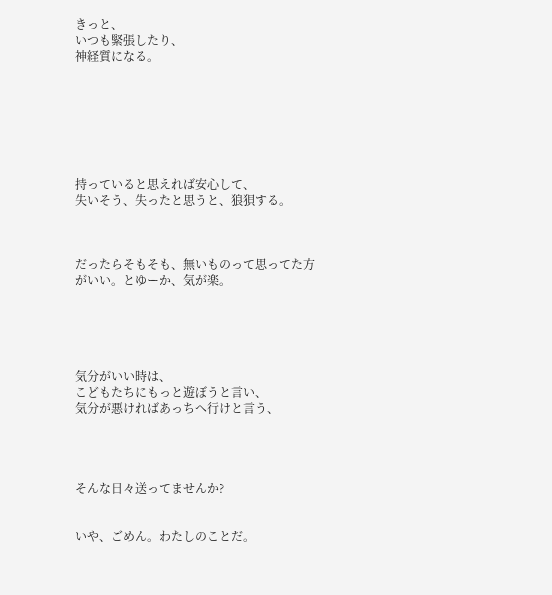きっと、
いつも緊張したり、
神経質になる。







持っていると思えれば安心して、
失いそう、失ったと思うと、狼狽する。



だったらそもそも、無いものって思ってた方がいい。とゆーか、気が楽。





気分がいい時は、
こどもたちにもっと遊ぼうと言い、
気分が悪ければあっちへ行けと言う、




そんな日々送ってませんか?


いや、ごめん。わたしのことだ。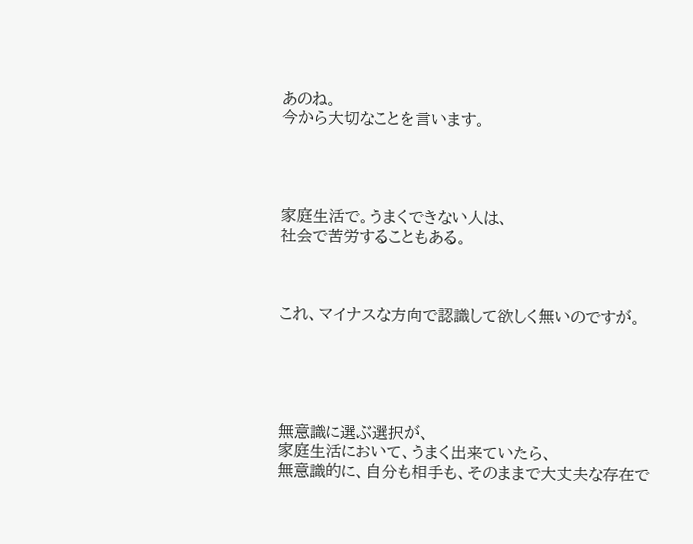あのね。
今から大切なことを言います。




家庭生活で。うまくできない人は、
社会で苦労することもある。



これ、マイナスな方向で認識して欲しく無いのですが。





無意識に選ぶ選択が、
家庭生活において、うまく出来ていたら、
無意識的に、自分も相手も、そのままで大丈夫な存在で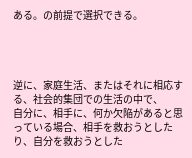ある。の前提で選択できる。




逆に、家庭生活、またはそれに相応する、社会的集団での生活の中で、
自分に、相手に、何か欠陥があると思っている場合、相手を救おうとしたり、自分を救おうとした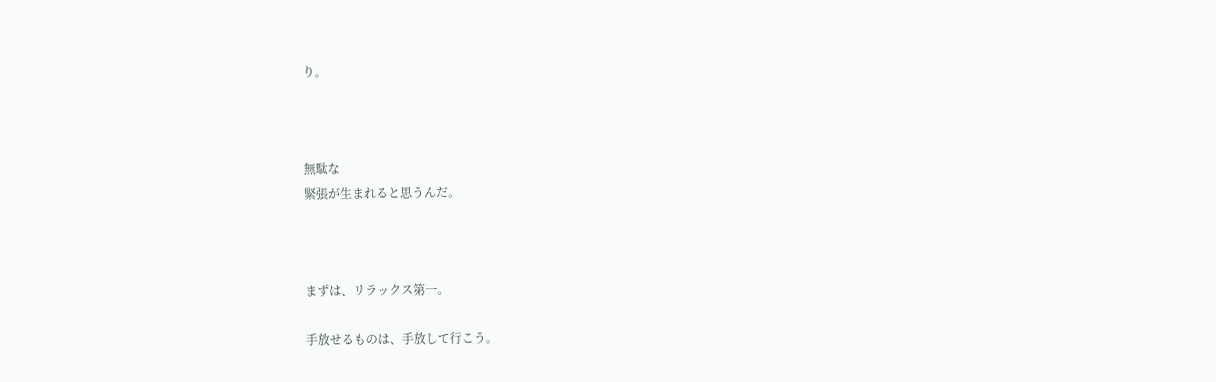り。



無駄な
緊張が生まれると思うんだ。



まずは、リラックス第一。

手放せるものは、手放して行こう。